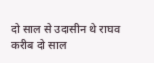दो साल से उदासीन थे राघव
करीब दो साल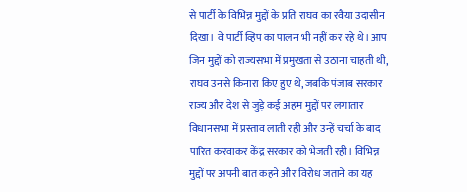से पार्टी के विभिन्न मुद्दों के प्रति राघव का रवैया उदासीन दिखा। वे पार्टी व्हिप का पालन भी नहीं कर रहे थे। आप जिन मुद्दों को राज्यसभा में प्रमुखता से उठाना चाहती थी, राघव उनसे किनारा किए हुए थे, जबकि पंजाब सरकार राज्य और देश से जुड़े कई अहम मुद्दों पर लगातार विधानसभा में प्रस्ताव लाती रही और उन्हें चर्चा के बाद पारित करवाकर केंद्र सरकार को भेजती रही। विभिन्न मुद्दों पर अपनी बात कहने और विरोध जताने का यह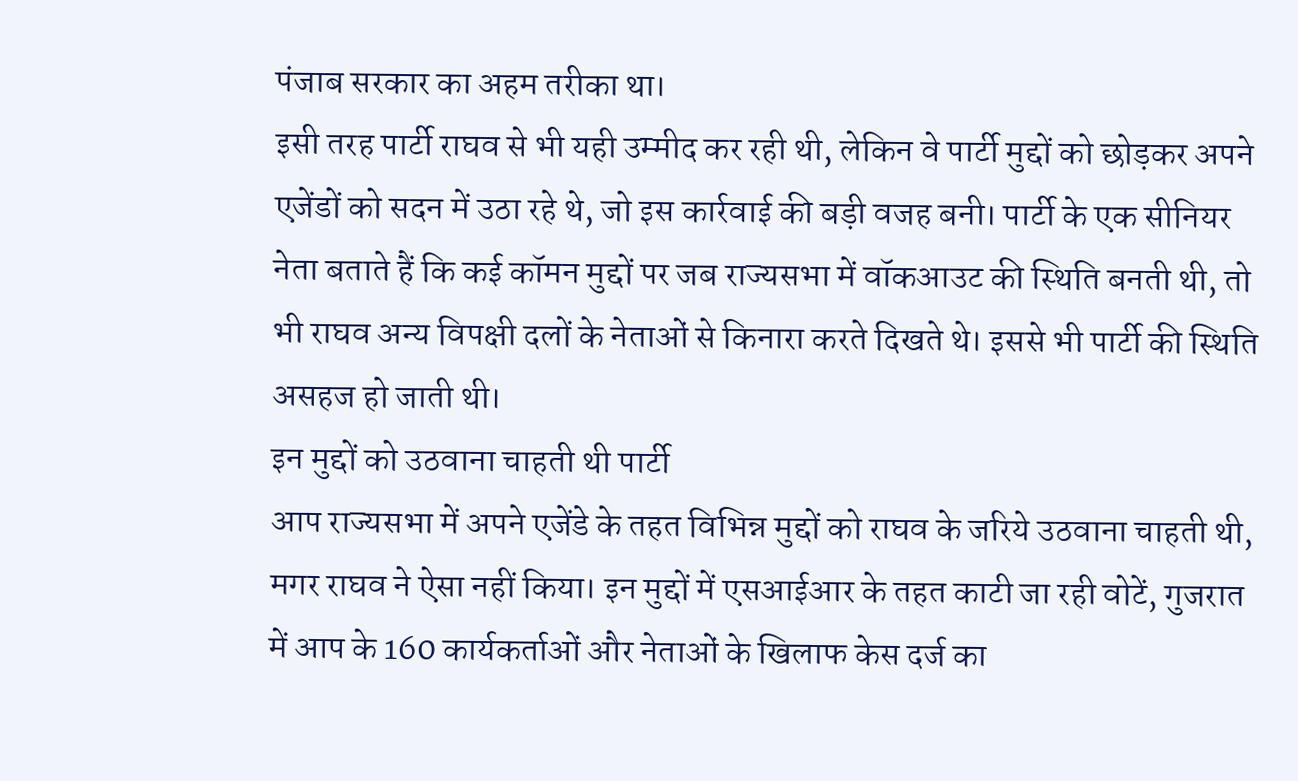पंजाब सरकार का अहम तरीका था।
इसी तरह पार्टी राघव से भी यही उम्मीद कर रही थी, लेकिन वे पार्टी मुद्दों को छोड़कर अपने एजेंडों को सदन में उठा रहे थे, जो इस कार्रवाई की बड़ी वजह बनी। पार्टी के एक सीनियर नेता बताते हैं कि कई कॉमन मुद्दों पर जब राज्यसभा में वॉकआउट की स्थिति बनती थी, तो भी राघव अन्य विपक्षी दलों के नेताओं से किनारा करते दिखते थे। इससे भी पार्टी की स्थिति असहज हो जाती थी।
इन मुद्दों को उठवाना चाहती थी पार्टी
आप राज्यसभा में अपने एजेंडे के तहत विभिन्न मुद्दों को राघव के जरिये उठवाना चाहती थी, मगर राघव ने ऐसा नहीं किया। इन मुद्दों में एसआईआर के तहत काटी जा रही वोटें, गुजरात में आप के 160 कार्यकर्ताओं और नेताओं के खिलाफ केस दर्ज का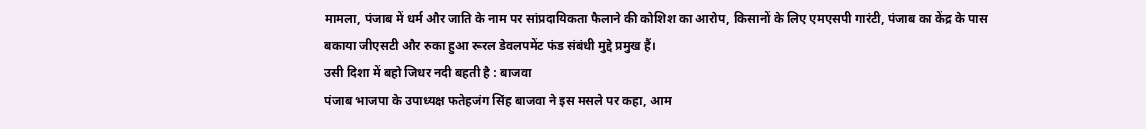मामला, पंजाब में धर्म और जाति के नाम पर सांप्रदायिकता फैलाने की कोशिश का आरोप, किसानों के लिए एमएसपी गारंटी, पंजाब का केंद्र के पास
बकाया जीएसटी और रुका हुआ रूरल डेवलपमेंट फंड संबंधी मुद्दे प्रमुख हैं।
उसी दिशा में बहो जिधर नदी बहती है : बाजवा
पंजाब भाजपा के उपाध्यक्ष फतेहजंग सिंह बाजवा ने इस मसले पर कहा, आम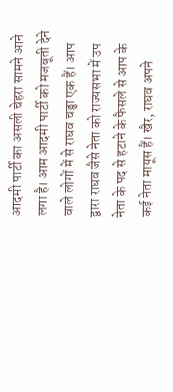आदमी पार्टी का असली चेहरा सामने आने लगा है। आम आदमी पार्टी को मजबूती देने वाले लोगों में से राघव चड्ढा एक हैं। आप द्वारा राघव जैसे नेता को राज्यसभा में उप नेता के पद से हटाने के फैसले से आप के कई नेता मायूस हैं। खैर, राघव अपने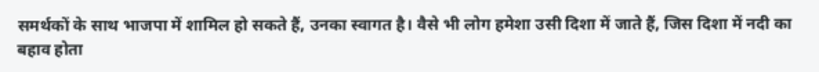समर्थकों के साथ भाजपा में शामिल हो सकते हैं, उनका स्वागत है। वैसे भी लोग हमेशा उसी दिशा में जाते हैं, जिस दिशा में नदी का बहाव होता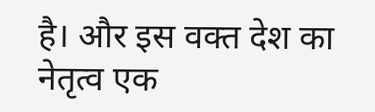है। और इस वक्त देश का नेतृत्व एक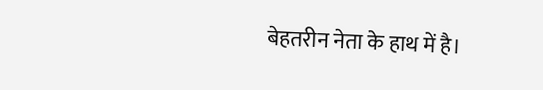बेहतरीन नेता के हाथ में है।